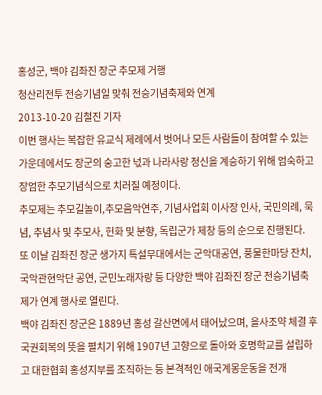홍성군, 백야 김좌진 장군 추모제 거행
청산리전투 전승기념일 맞춰 전승기념축제와 연계
2013-10-20 김철진 기자
이번 행사는 복잡한 유교식 제례에서 벗어나 모든 사람들이 참여할 수 있는 가운데에서도 장군의 숭고한 넋과 나라사랑 정신을 계승하기 위해 엄숙하고 장엄한 추모기념식으로 치러질 예정이다.
추모제는 추모길놀이,추모음악연주, 기념사업회 이사장 인사, 국민의례, 묵념, 추념사 및 추모사, 헌화 및 분향, 독립군가 제창 등의 순으로 진행된다.
또 이날 김좌진 장군 생가지 특설무대에서는 군악대공연, 풍물한마당 잔치, 국악관현악단 공연, 군민노래자랑 등 다양한 백야 김좌진 장군 전승기념축제가 연계 행사로 열린다.
백야 김좌진 장군은 1889년 홍성 갈산면에서 태어났으며, 을사조약 체결 후 국권회복의 뜻을 펼치기 위해 1907년 고향으로 돌아와 호명학교를 설립하고 대한협회 홍성지부를 조직하는 등 본격적인 애국계몽운동을 전개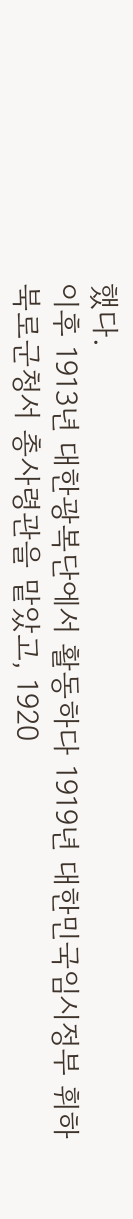했다.
이후 1913년 대한광복단에서 활동하다 1919년 대한민국임시정부 휘하 북로군청서 총사령관을 맡았고, 1920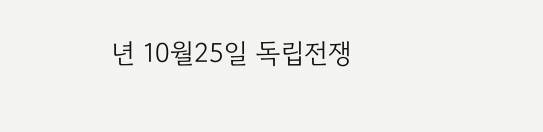년 10월25일 독립전쟁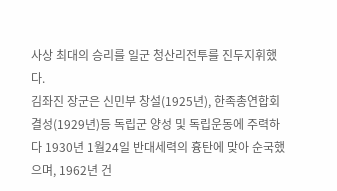사상 최대의 승리를 일군 청산리전투를 진두지휘했다.
김좌진 장군은 신민부 창설(1925년), 한족총연합회 결성(1929년)등 독립군 양성 및 독립운동에 주력하다 1930년 1월24일 반대세력의 흉탄에 맞아 순국했으며, 1962년 건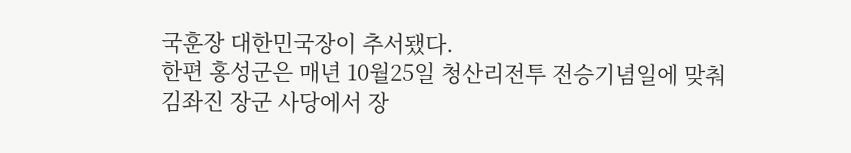국훈장 대한민국장이 추서됐다.
한편 홍성군은 매년 10월25일 청산리전투 전승기념일에 맞춰 김좌진 장군 사당에서 장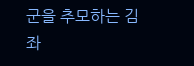군을 추모하는 김좌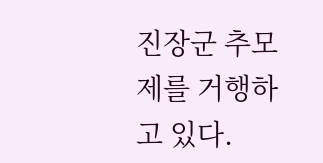진장군 추모제를 거행하고 있다.